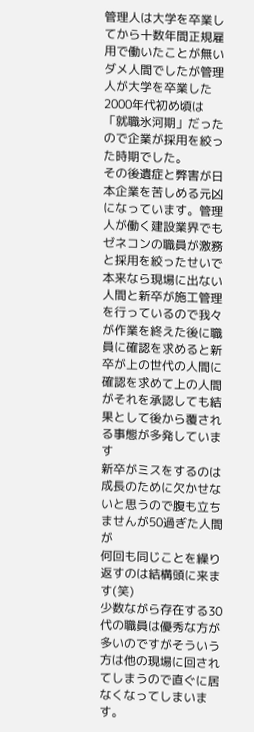管理人は大学を卒業してから十数年間正規雇用で働いたことが無いダメ人間でしたが管理人が大学を卒業した2000年代初め頃は「就職氷河期」だったので企業が採用を絞った時期でした。
その後遺症と弊害が日本企業を苦しめる元凶になっています。管理人が働く建設業界でも
ゼネコンの職員が激務と採用を絞ったせいで本来なら現場に出ない人間と新卒が施工管理を行っているので我々が作業を終えた後に職員に確認を求めると新卒が上の世代の人間に
確認を求めて上の人間がそれを承認しても結果として後から覆される事態が多発しています
新卒がミスをするのは成長のために欠かせないと思うので腹も立ちませんが50過ぎた人間が
何回も同じことを繰り返すのは結構頭に来ます(笑)
少数ながら存在する30代の職員は優秀な方が多いのですがそういう方は他の現場に回されてしまうので直ぐに居なくなってしまいます。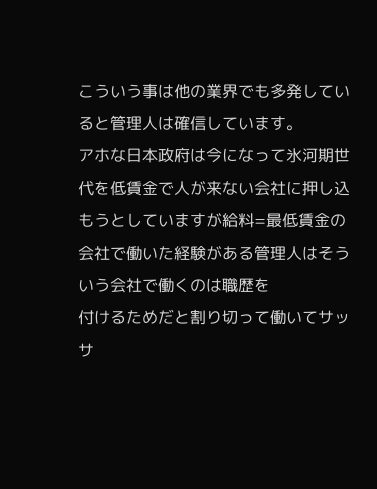こういう事は他の業界でも多発していると管理人は確信しています。
アホな日本政府は今になって氷河期世代を低賃金で人が来ない会社に押し込もうとしていますが給料=最低賃金の会社で働いた経験がある管理人はそういう会社で働くのは職歴を
付けるためだと割り切って働いてサッサ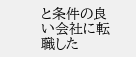と条件の良い会社に転職した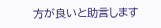方が良いと助言します